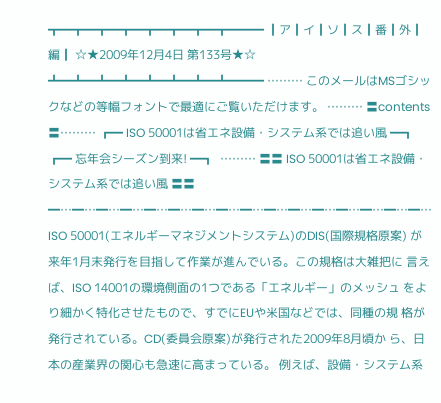┳━┳━┳━┳━┳━┳━┳━┳━━━ ┃ア┃イ┃ソ┃ス┃番┃外┃編┃ ☆★2009年12月4日 第133号★☆ ┻━┻━┻━┻━┻━┻━┻━┻━━━ ……… このメールはMSゴシックなどの等幅フォントで最適にご覧いただけます。 ……… 〓contents〓……… ┏━ ISO 50001は省エネ設備・システム系では追い風 ━┓  ┏━ 忘年会シーズン到来! ━┓  ……… 〓〓 ISO 50001は省エネ設備・システム系では追い風 〓〓 ━…━…━…━…━…━…━…━…━…━…━…━…━…━…━…━… ISO 50001(エネルギーマネジメントシステム)のDIS(国際規格原案) が来年1月末発行を目指して作業が進んでいる。この規格は大雑把に 言えば、ISO 14001の環境側面の1つである「エネルギー」のメッシュ をより細かく特化させたもので、すでにEUや米国などでは、同種の規 格が発行されている。CD(委員会原案)が発行された2009年8月頃か ら、日本の産業界の関心も急速に高まっている。 例えば、設備・システム系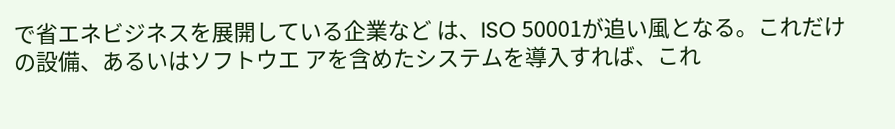で省エネビジネスを展開している企業など は、ISO 50001が追い風となる。これだけの設備、あるいはソフトウエ アを含めたシステムを導入すれば、これ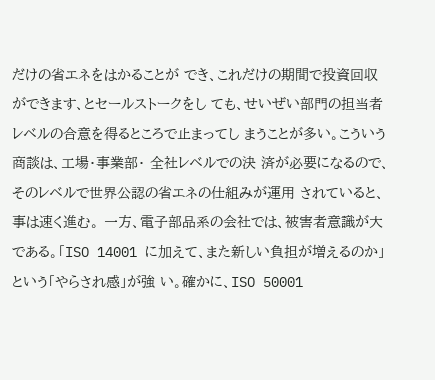だけの省エネをはかることが でき、これだけの期間で投資回収ができます、とセールストークをし ても、せいぜい部門の担当者レベルの合意を得るところで止まってし まうことが多い。こういう商談は、工場・事業部・ 全社レベルでの決 済が必要になるので、そのレベルで世界公認の省エネの仕組みが運用 されていると、事は速く進む。 一方、電子部品系の会社では、被害者意識が大である。「ISO 14001 に加えて、また新しい負担が増えるのか」という「やらされ感」が強 い。確かに、ISO 50001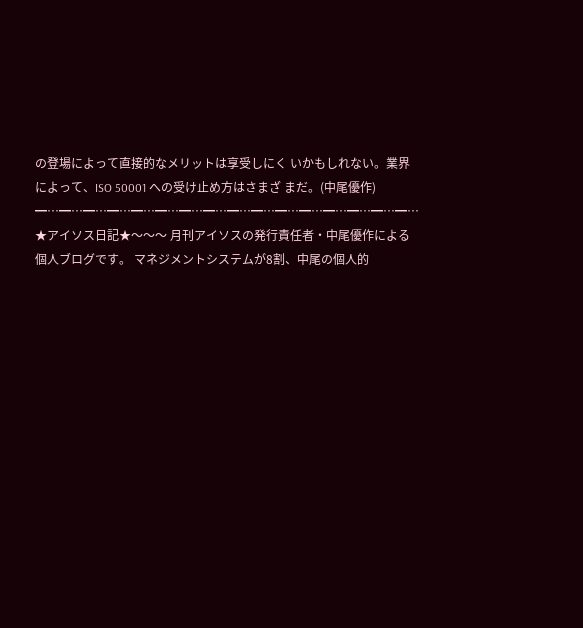の登場によって直接的なメリットは享受しにく いかもしれない。業界によって、ISO 50001 への受け止め方はさまざ まだ。(中尾優作) ━…━…━…━…━…━…━…━…━…━…━…━…━…━…━…━… ★アイソス日記★〜〜〜 月刊アイソスの発行責任者・中尾優作による個人ブログです。 マネジメントシステムが8割、中尾の個人的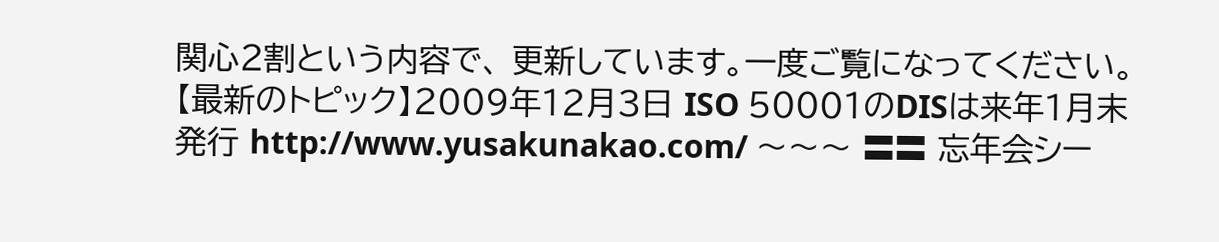関心2割という内容で、 更新しています。一度ご覧になってください。 【最新のトピック】2009年12月3日 ISO 50001のDISは来年1月末発行 http://www.yusakunakao.com/ 〜〜〜 〓〓 忘年会シー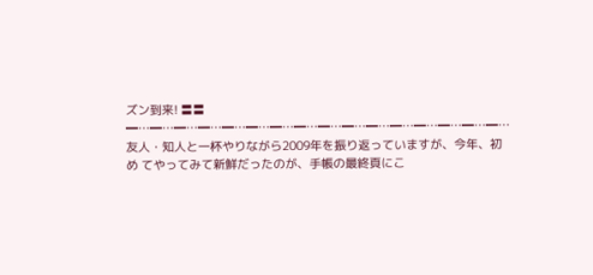ズン到来! 〓〓 ━…━…━…━…━…━…━…━…━…━…━…━…━…━…━…━… 友人・知人と一杯やりながら2009年を振り返っていますが、今年、初め てやってみて新鮮だったのが、手帳の最終頁にこ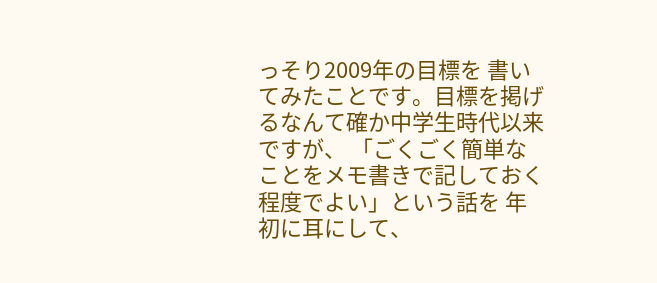っそり2009年の目標を 書いてみたことです。目標を掲げるなんて確か中学生時代以来ですが、 「ごくごく簡単なことをメモ書きで記しておく程度でよい」という話を 年初に耳にして、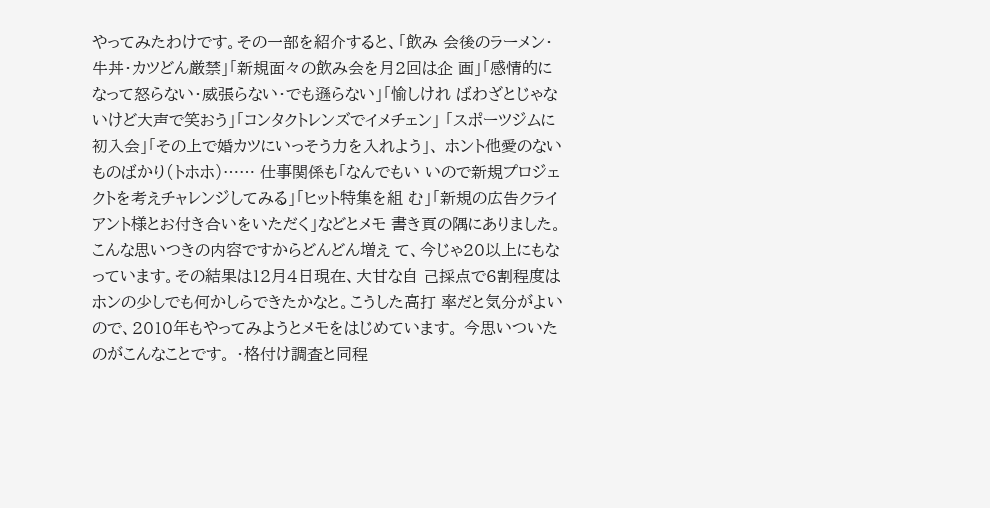やってみたわけです。その一部を紹介すると、「飲み 会後のラーメン・牛丼・カツどん厳禁」「新規面々の飲み会を月2回は企 画」「感情的になって怒らない・威張らない・でも遜らない」「愉しけれ ばわざとじゃないけど大声で笑おう」「コンタクトレンズでイメチェン」 「スポーツジムに初入会」「その上で婚カツにいっそう力を入れよう」、 ホント他愛のないものばかり(トホホ)…… 仕事関係も「なんでもい いので新規プロジェクトを考えチャレンジしてみる」「ヒット特集を組 む」「新規の広告クライアント様とお付き合いをいただく」などとメモ 書き頁の隅にありました。こんな思いつきの内容ですからどんどん増え て、今じゃ20以上にもなっています。その結果は12月4日現在、大甘な自 己採点で6割程度はホンの少しでも何かしらできたかなと。こうした高打 率だと気分がよいので、2010年もやってみようとメモをはじめています。 今思いついたのがこんなことです。 ・格付け調査と同程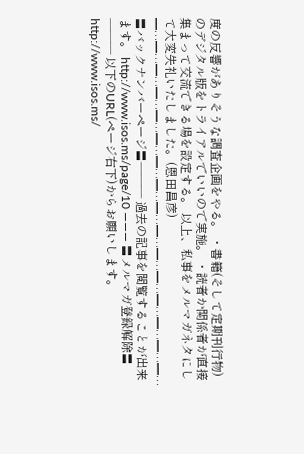度の反響がありそうな調査企画をやる。 ・書籍(そして定期刊行物)のデジタル版をトライアルでいいので実施。 ・読者か関係者が直接集まって交流できる場を設定する。 以上、私事をメルマガネタにして大変失礼いたしました。(恩田昌彦) ━…━…━…━…━…━…━…━…━…━…━…━…━…━…━…━… 〓バックナンバーページ〓――― 過去の記事を閲覧することが出来ます。 http://www.isos.ms/page/10 ――― 〓メルマガ登録解除〓――― 以下のURL(ページ右下)からお願いします。 http://www.isos.ms/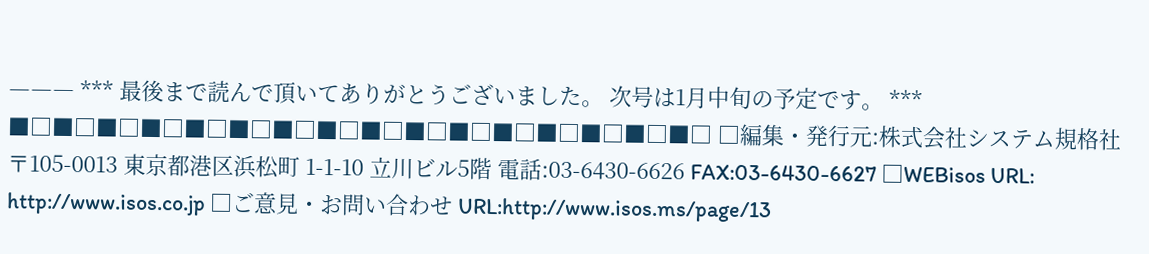――― *** 最後まで読んで頂いてありがとうございました。 次号は1月中旬の予定です。 *** ■□■□■□■□■□■□■□■□■□■□■□■□■□■□■□■□ □編集・発行元:株式会社システム規格社 〒105-0013 東京都港区浜松町 1-1-10 立川ビル5階 電話:03-6430-6626 FAX:03-6430-6627 □WEBisos URL: http://www.isos.co.jp □ご意見・お問い合わせ URL:http://www.isos.ms/page/13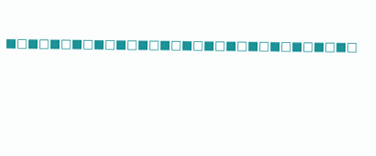■□■□■□■□■□■□■□■□■□■□■□■□■□■□■□■□